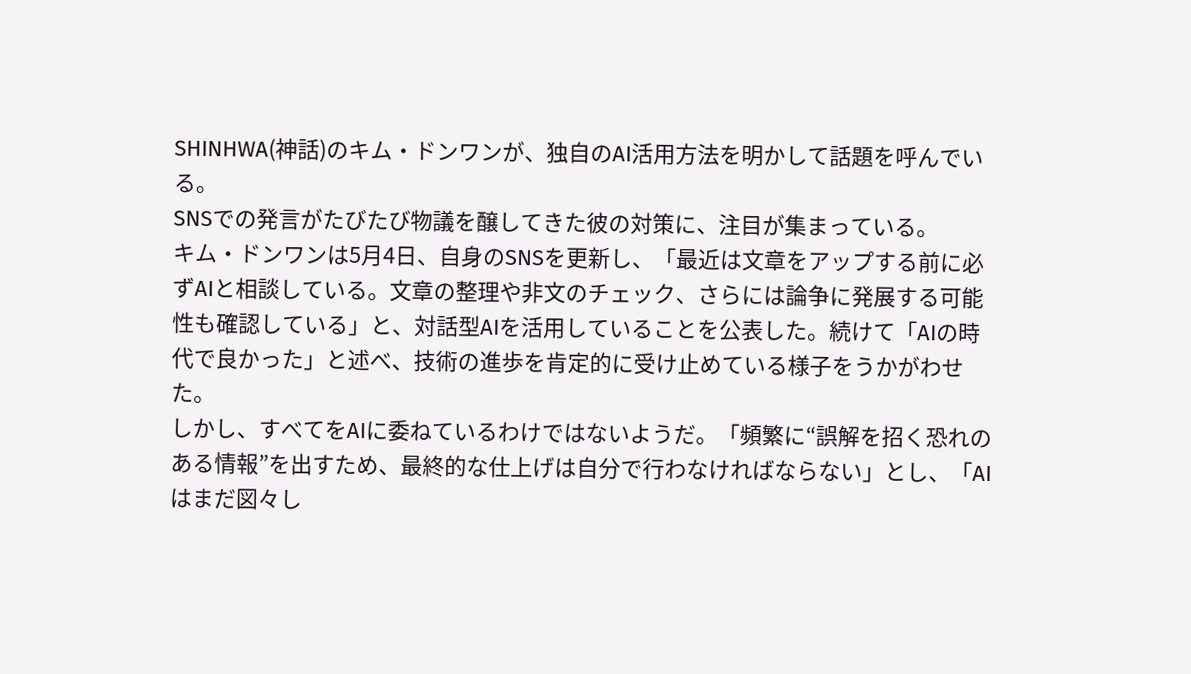SHINHWA(神話)のキム・ドンワンが、独自のAI活用方法を明かして話題を呼んでいる。
SNSでの発言がたびたび物議を醸してきた彼の対策に、注目が集まっている。
キム・ドンワンは5月4日、自身のSNSを更新し、「最近は文章をアップする前に必ずAIと相談している。文章の整理や非文のチェック、さらには論争に発展する可能性も確認している」と、対話型AIを活用していることを公表した。続けて「AIの時代で良かった」と述べ、技術の進歩を肯定的に受け止めている様子をうかがわせた。
しかし、すべてをAIに委ねているわけではないようだ。「頻繁に“誤解を招く恐れのある情報”を出すため、最終的な仕上げは自分で行わなければならない」とし、「AIはまだ図々し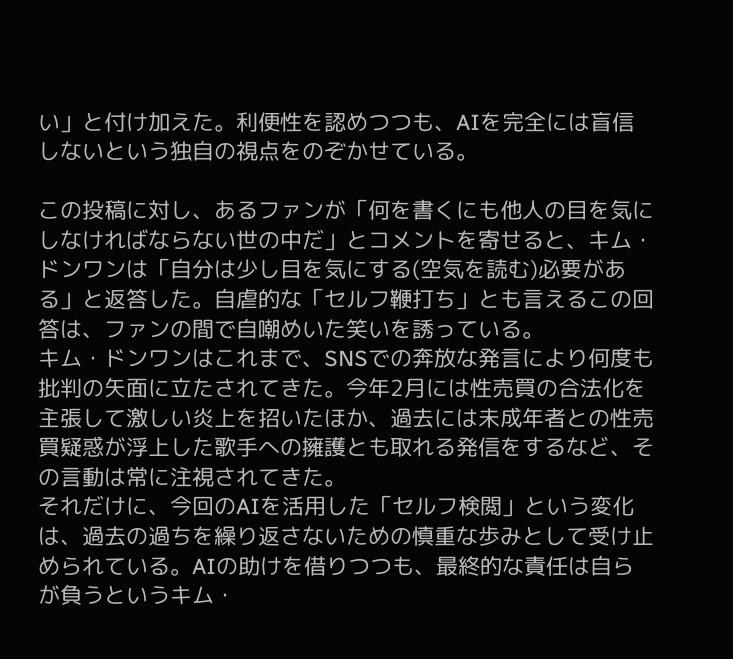い」と付け加えた。利便性を認めつつも、AIを完全には盲信しないという独自の視点をのぞかせている。

この投稿に対し、あるファンが「何を書くにも他人の目を気にしなければならない世の中だ」とコメントを寄せると、キム・ドンワンは「自分は少し目を気にする(空気を読む)必要がある」と返答した。自虐的な「セルフ鞭打ち」とも言えるこの回答は、ファンの間で自嘲めいた笑いを誘っている。
キム・ドンワンはこれまで、SNSでの奔放な発言により何度も批判の矢面に立たされてきた。今年2月には性売買の合法化を主張して激しい炎上を招いたほか、過去には未成年者との性売買疑惑が浮上した歌手への擁護とも取れる発信をするなど、その言動は常に注視されてきた。
それだけに、今回のAIを活用した「セルフ検閲」という変化は、過去の過ちを繰り返さないための慎重な歩みとして受け止められている。AIの助けを借りつつも、最終的な責任は自らが負うというキム・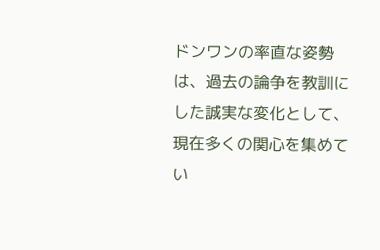ドンワンの率直な姿勢は、過去の論争を教訓にした誠実な変化として、現在多くの関心を集めてい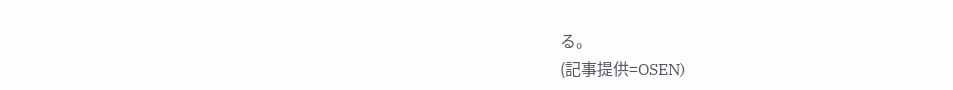る。
(記事提供=OSEN)